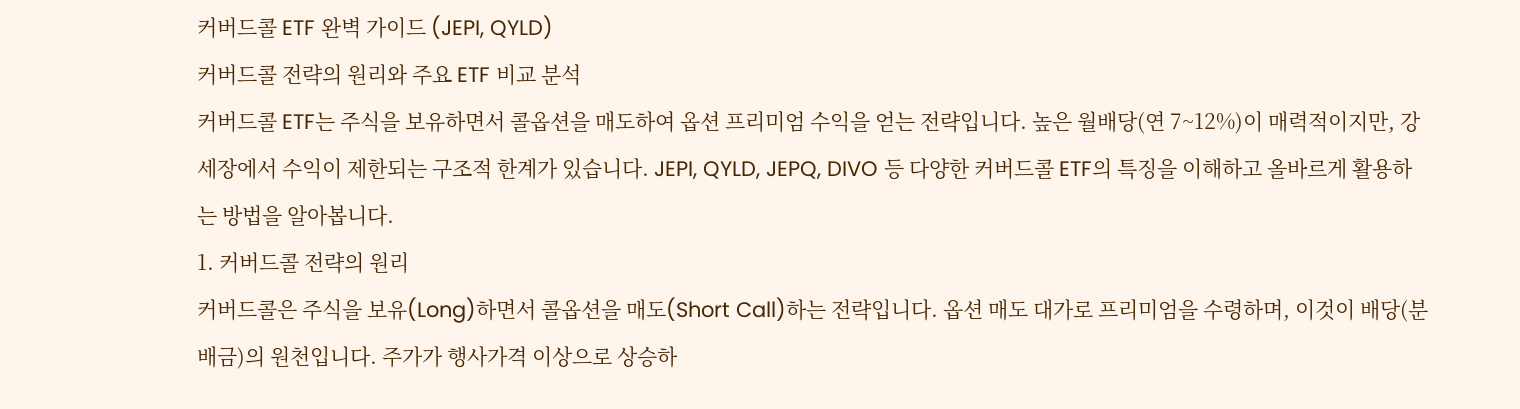커버드콜 ETF 완벽 가이드 (JEPI, QYLD)
커버드콜 전략의 원리와 주요 ETF 비교 분석
커버드콜 ETF는 주식을 보유하면서 콜옵션을 매도하여 옵션 프리미엄 수익을 얻는 전략입니다. 높은 월배당(연 7~12%)이 매력적이지만, 강세장에서 수익이 제한되는 구조적 한계가 있습니다. JEPI, QYLD, JEPQ, DIVO 등 다양한 커버드콜 ETF의 특징을 이해하고 올바르게 활용하는 방법을 알아봅니다.
1. 커버드콜 전략의 원리
커버드콜은 주식을 보유(Long)하면서 콜옵션을 매도(Short Call)하는 전략입니다. 옵션 매도 대가로 프리미엄을 수령하며, 이것이 배당(분배금)의 원천입니다. 주가가 행사가격 이상으로 상승하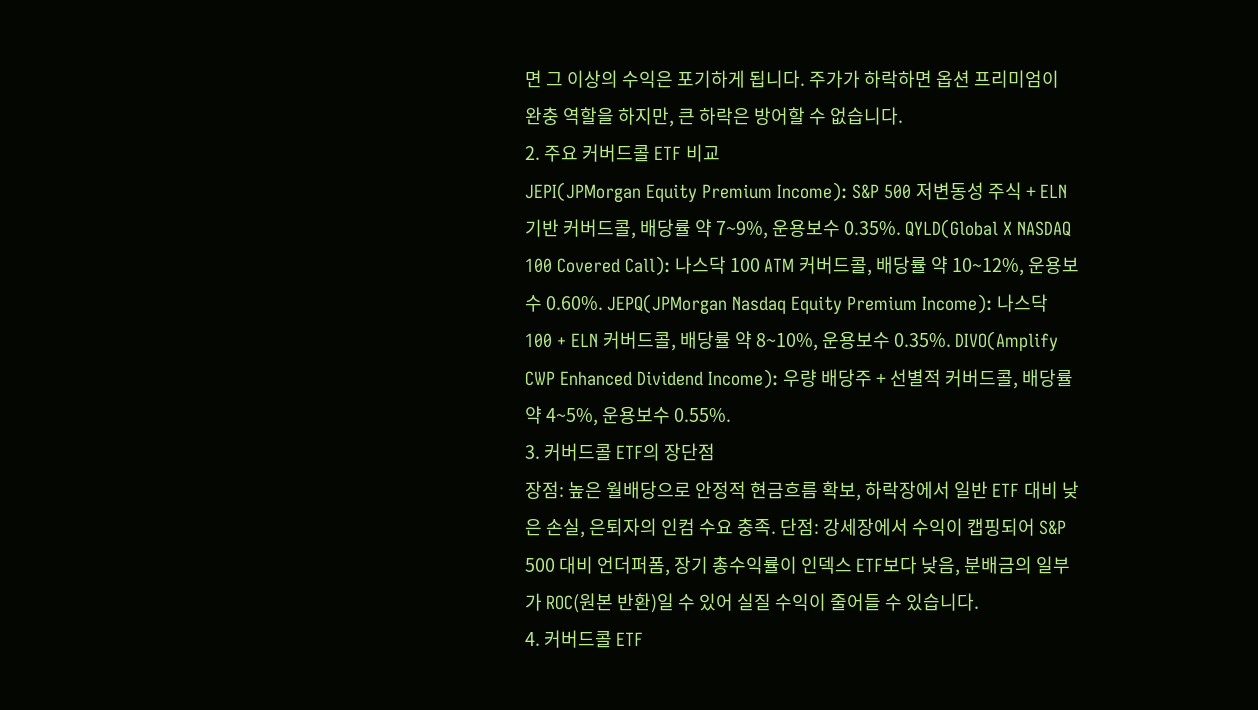면 그 이상의 수익은 포기하게 됩니다. 주가가 하락하면 옵션 프리미엄이 완충 역할을 하지만, 큰 하락은 방어할 수 없습니다.
2. 주요 커버드콜 ETF 비교
JEPI(JPMorgan Equity Premium Income): S&P 500 저변동성 주식 + ELN 기반 커버드콜, 배당률 약 7~9%, 운용보수 0.35%. QYLD(Global X NASDAQ 100 Covered Call): 나스닥 100 ATM 커버드콜, 배당률 약 10~12%, 운용보수 0.60%. JEPQ(JPMorgan Nasdaq Equity Premium Income): 나스닥 100 + ELN 커버드콜, 배당률 약 8~10%, 운용보수 0.35%. DIVO(Amplify CWP Enhanced Dividend Income): 우량 배당주 + 선별적 커버드콜, 배당률 약 4~5%, 운용보수 0.55%.
3. 커버드콜 ETF의 장단점
장점: 높은 월배당으로 안정적 현금흐름 확보, 하락장에서 일반 ETF 대비 낮은 손실, 은퇴자의 인컴 수요 충족. 단점: 강세장에서 수익이 캡핑되어 S&P 500 대비 언더퍼폼, 장기 총수익률이 인덱스 ETF보다 낮음, 분배금의 일부가 ROC(원본 반환)일 수 있어 실질 수익이 줄어들 수 있습니다.
4. 커버드콜 ETF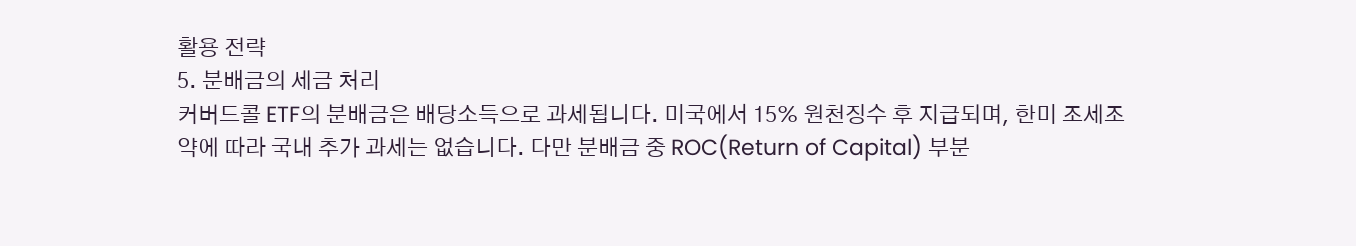활용 전략
5. 분배금의 세금 처리
커버드콜 ETF의 분배금은 배당소득으로 과세됩니다. 미국에서 15% 원천징수 후 지급되며, 한미 조세조약에 따라 국내 추가 과세는 없습니다. 다만 분배금 중 ROC(Return of Capital) 부분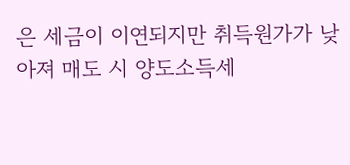은 세금이 이연되지만 취득원가가 낮아져 매도 시 양도소득세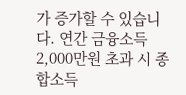가 증가할 수 있습니다. 연간 금융소득 2,000만원 초과 시 종합소득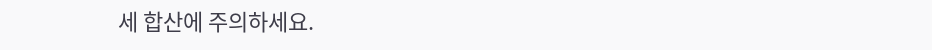세 합산에 주의하세요.